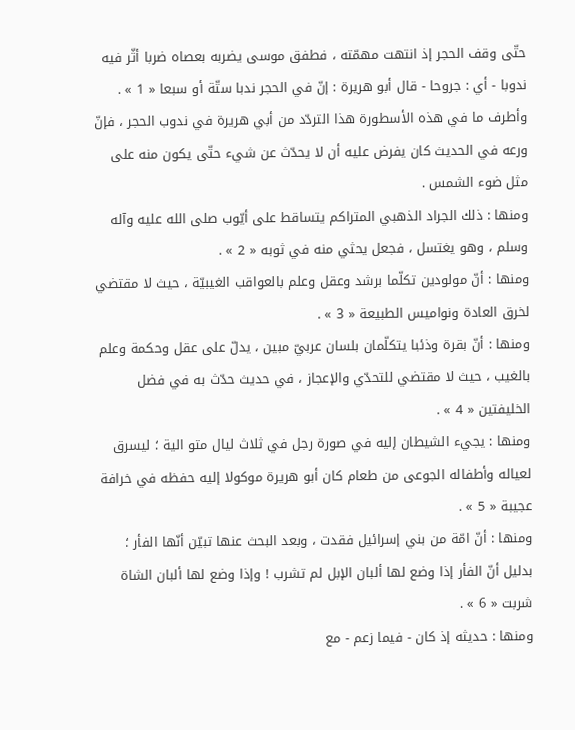حتّى وقف الحجر إذ انتهت مهمّته ، فطفق موسى يضربه بعصاه ضربا أثّر فيه ندوبا - أي : جروحا - قال أبو هريرة : إنّ في الحجر ندبا ستّة أو سبعا « 1 » .
وأطرف ما في هذه الأسطورة هذا التردّد من أبي هريرة في ندوب الحجر ، فإنّ ورعه في الحديث كان يفرض عليه أن لا يحدّث عن شيء حتّى يكون منه على مثل ضوء الشمس .
ومنها : ذلك الجراد الذهبي المتراكم يتساقط على أيّوب صلى الله عليه وآله وسلم ، وهو يغتسل ، فجعل يحثي منه في ثوبه « 2 » .
ومنها : أنّ مولودين تكلّما برشد وعقل وعلم بالعواقب الغيبيّة ، حيث لا مقتضي لخرق العادة ونواميس الطبيعة « 3 » .
ومنها : أنّ بقرة وذئبا يتكلّمان بلسان عربيّ مبين ، يدلّ على عقل وحكمة وعلم بالغيب ، حيث لا مقتضي للتحدّي والإعجاز ، في حديث حدّث به في فضل الخليفتين « 4 » .
ومنها : يجيء الشيطان إليه في صورة رجل في ثلاث ليال متو الية ؛ ليسرق لعياله وأطفاله الجوعى من طعام كان أبو هريرة موكولا إليه حفظه في خرافة عجيبة « 5 » .
ومنها : أنّ امّة من بني إسرائيل فقدت ، وبعد البحث عنها تبيّن أنّها الفأر ؛ بدليل أنّ الفأر إذا وضع لها ألبان الإبل لم تشرب ! وإذا وضع لها ألبان الشاة شربت « 6 » .
ومنها : حديثه إذ كان - فيما زعم - مع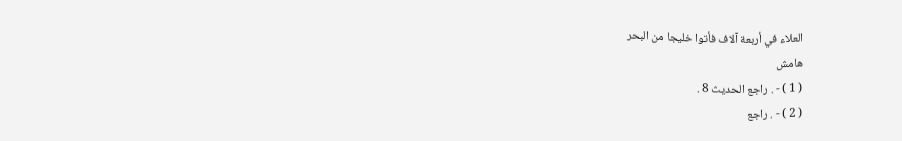العلاء في أربعة آلاف فأتوا خليجا من البحر
هامش
( 1 ) - . راجع الحديث 8 .
( 2 ) - . راجع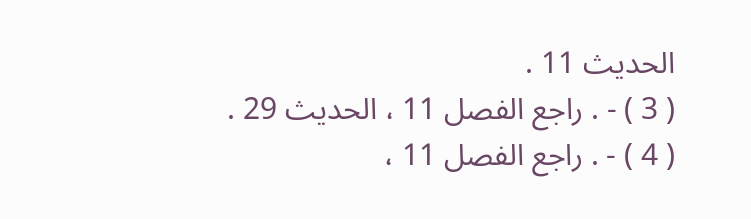الحديث 11 .
( 3 ) - . راجع الفصل 11 ، الحديث 29 .
( 4 ) - . راجع الفصل 11 ،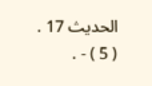الحديث 17 .
( 5 ) - .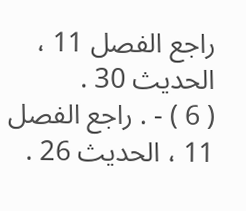راجع الفصل 11 ، الحديث 30 .
( 6 ) - . راجع الفصل 11 ، الحديث 26 .